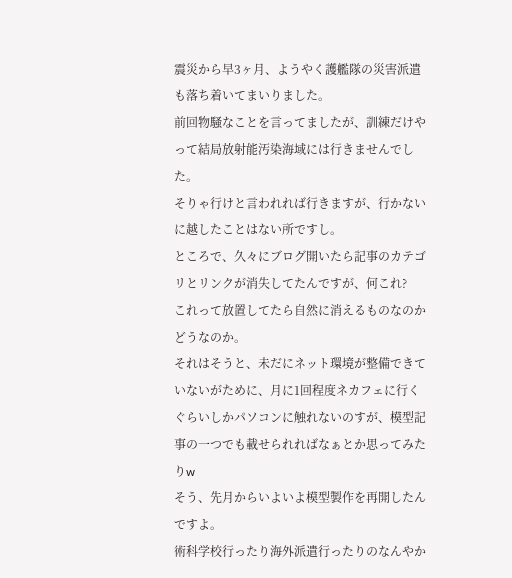震災から早3ヶ月、ようやく護艦隊の災害派遣も落ち着いてまいりました。
前回物騒なことを言ってましたが、訓練だけやって結局放射能汚染海域には行きませんでした。
そりゃ行けと言われれば行きますが、行かないに越したことはない所ですし。
ところで、久々にブログ開いたら記事のカテゴリとリンクが消失してたんですが、何これ?
これって放置してたら自然に消えるものなのかどうなのか。
それはそうと、未だにネット環境が整備できていないがために、月に1回程度ネカフェに行くぐらいしかパソコンに触れないのすが、模型記事の一つでも載せられればなぁとか思ってみたりw
そう、先月からいよいよ模型製作を再開したんですよ。
術科学校行ったり海外派遣行ったりのなんやか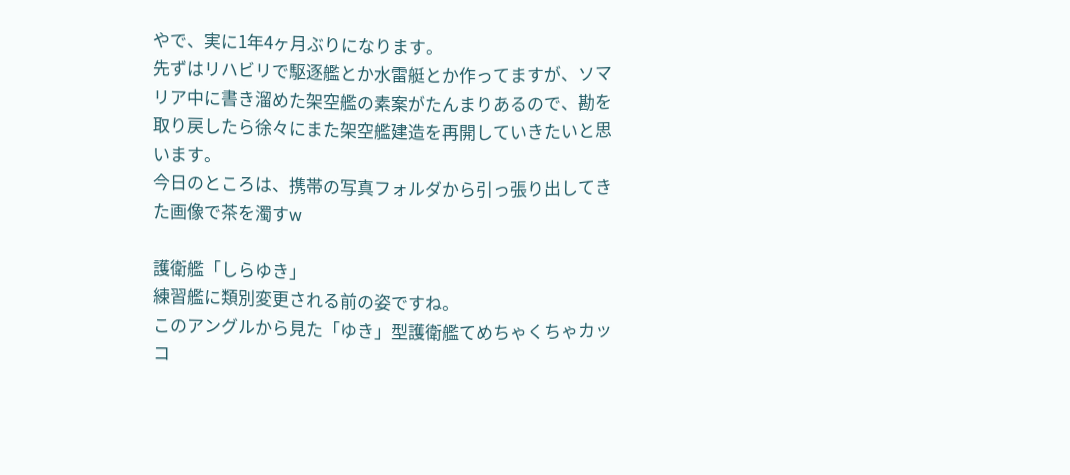やで、実に1年4ヶ月ぶりになります。
先ずはリハビリで駆逐艦とか水雷艇とか作ってますが、ソマリア中に書き溜めた架空艦の素案がたんまりあるので、勘を取り戻したら徐々にまた架空艦建造を再開していきたいと思います。
今日のところは、携帯の写真フォルダから引っ張り出してきた画像で茶を濁すw

護衛艦「しらゆき」
練習艦に類別変更される前の姿ですね。
このアングルから見た「ゆき」型護衛艦てめちゃくちゃカッコ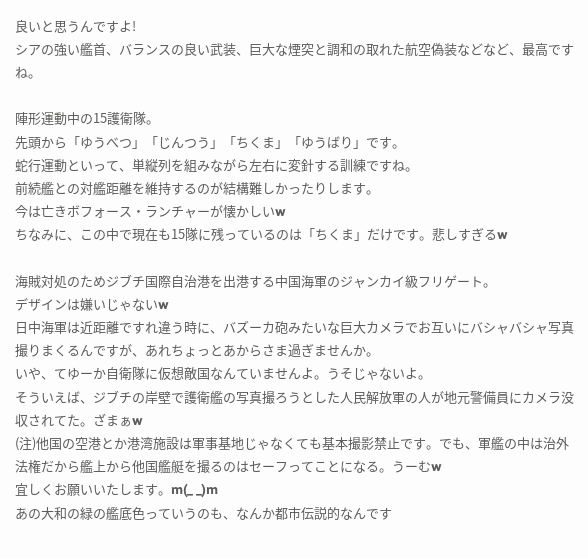良いと思うんですよ!
シアの強い艦首、バランスの良い武装、巨大な煙突と調和の取れた航空偽装などなど、最高ですね。

陣形運動中の15護衛隊。
先頭から「ゆうべつ」「じんつう」「ちくま」「ゆうばり」です。
蛇行運動といって、単縦列を組みながら左右に変針する訓練ですね。
前続艦との対艦距離を維持するのが結構難しかったりします。
今は亡きボフォース・ランチャーが懐かしいw
ちなみに、この中で現在も15隊に残っているのは「ちくま」だけです。悲しすぎるw

海賊対処のためジブチ国際自治港を出港する中国海軍のジャンカイ級フリゲート。
デザインは嫌いじゃないw
日中海軍は近距離ですれ違う時に、バズーカ砲みたいな巨大カメラでお互いにバシャバシャ写真撮りまくるんですが、あれちょっとあからさま過ぎませんか。
いや、てゆーか自衛隊に仮想敵国なんていませんよ。うそじゃないよ。
そういえば、ジブチの岸壁で護衛艦の写真撮ろうとした人民解放軍の人が地元警備員にカメラ没収されてた。ざまぁw
(注)他国の空港とか港湾施設は軍事基地じゃなくても基本撮影禁止です。でも、軍艦の中は治外法権だから艦上から他国艦艇を撮るのはセーフってことになる。うーむw
宜しくお願いいたします。m(_ _)m
あの大和の緑の艦底色っていうのも、なんか都市伝説的なんです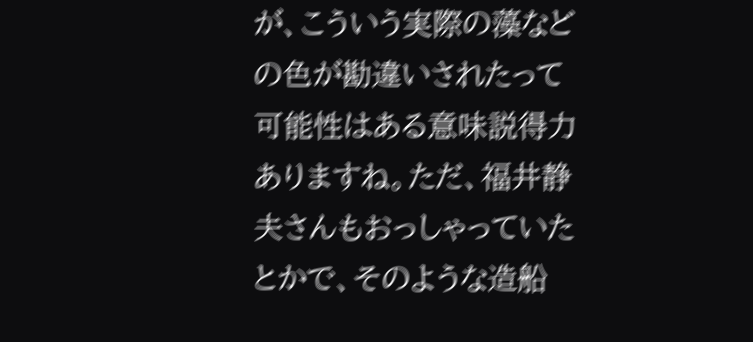が、こういう実際の藻などの色が勘違いされたって可能性はある意味説得力ありますね。ただ、福井静夫さんもおっしゃっていたとかで、そのような造船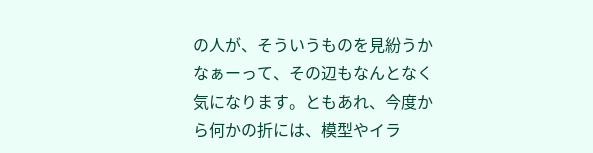の人が、そういうものを見紛うかなぁーって、その辺もなんとなく気になります。ともあれ、今度から何かの折には、模型やイラ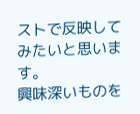ストで反映してみたいと思います。
興味深いものを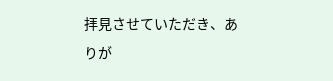拝見させていただき、ありが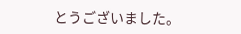とうございました。